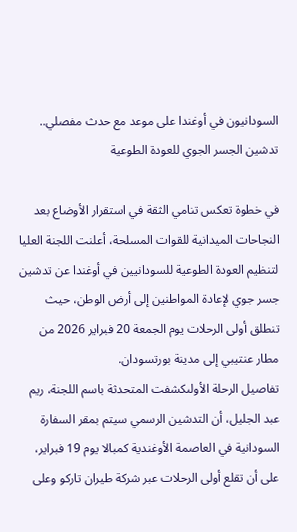السودانيون في أوغندا على موعد مع حدث مفصلي.. تدشين الجسر الجوي للعودة الطوعية

في خطوة تعكس تنامي الثقة في استقرار الأوضاع بعد النجاحات الميدانية للقوات المسلحة، أعلنت اللجنة العليا لتنظيم العودة الطوعية للسودانيين في أوغندا عن تدشين جسر جوي لإعادة المواطنين إلى أرض الوطن، حيث تنطلق أولى الرحلات يوم الجمعة 20 فبراير 2026 من مطار عنتيبي إلى مدينة بورتسودان.
تفاصيل الرحلة الأولىكشفت المتحدثة باسم اللجنة، ريم عبد الجليل، أن التدشين الرسمي سيتم بمقر السفارة السودانية في العاصمة الأوغندية كمبالا يوم 19 فبراير، على أن تقلع أولى الرحلات عبر شركة طيران تاركو وعلى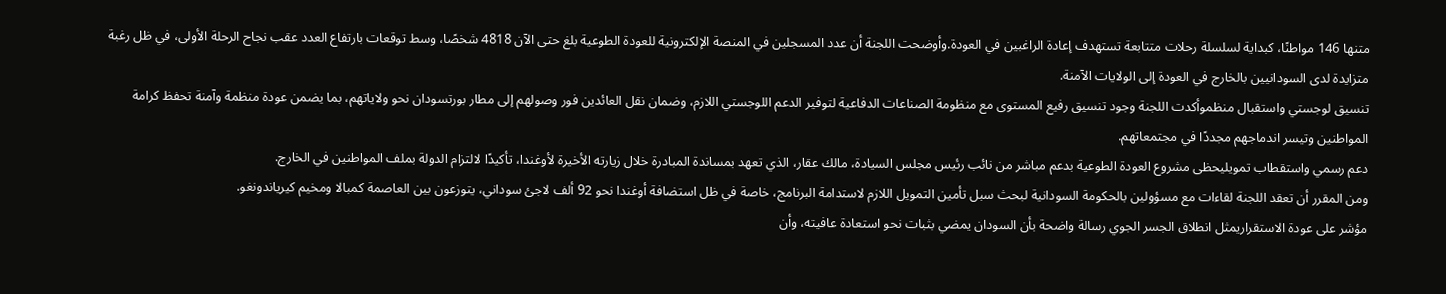متنها 146 مواطنًا، كبداية لسلسلة رحلات متتابعة تستهدف إعادة الراغبين في العودة.وأوضحت اللجنة أن عدد المسجلين في المنصة الإلكترونية للعودة الطوعية بلغ حتى الآن 4818 شخصًا، وسط توقعات بارتفاع العدد عقب نجاح الرحلة الأولى، في ظل رغبة متزايدة لدى السودانيين بالخارج في العودة إلى الولايات الآمنة.
تنسيق لوجستي واستقبال منظموأكدت اللجنة وجود تنسيق رفيع المستوى مع منظومة الصناعات الدفاعية لتوفير الدعم اللوجستي اللازم، وضمان نقل العائدين فور وصولهم إلى مطار بورتسودان نحو ولاياتهم، بما يضمن عودة منظمة وآمنة تحفظ كرامة المواطنين وتيسر اندماجهم مجددًا في مجتمعاتهم.
دعم رسمي واستقطاب تمويليحظى مشروع العودة الطوعية بدعم مباشر من نائب رئيس مجلس السيادة، مالك عقار، الذي تعهد بمساندة المبادرة خلال زيارته الأخيرة لأوغندا، تأكيدًا لالتزام الدولة بملف المواطنين في الخارج.
ومن المقرر أن تعقد اللجنة لقاءات مع مسؤولين بالحكومة السودانية لبحث سبل تأمين التمويل اللازم لاستدامة البرنامج، خاصة في ظل استضافة أوغندا نحو 92 ألف لاجئ سوداني، يتوزعون بين العاصمة كمبالا ومخيم كيرياندونغو.
مؤشر على عودة الاستقراريمثل انطلاق الجسر الجوي رسالة واضحة بأن السودان يمضي بثبات نحو استعادة عافيته، وأن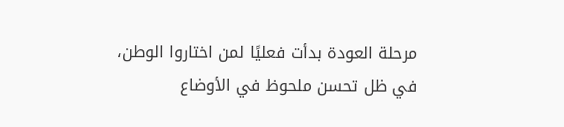مرحلة العودة بدأت فعليًا لمن اختاروا الوطن، في ظل تحسن ملحوظ في الأوضاع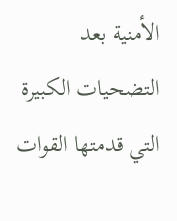الأمنية بعد التضحيات الكبيرة التي قدمتها القوات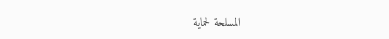المسلحة لحماية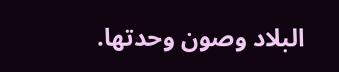البلاد وصون وحدتها.